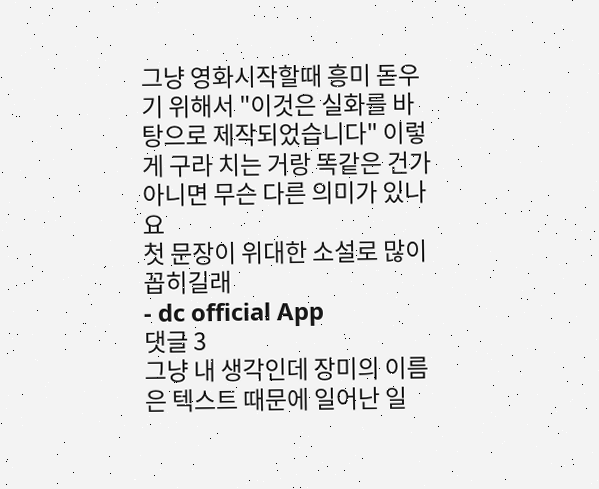그냥 영화시작할때 흥미 돋우기 위해서 "이것은 실화를 바탕으로 제작되었습니다" 이렇게 구라 치는 거랑 똑같은 건가
아니면 무슨 다른 의미가 있나요
첫 문장이 위대한 소설로 많이 꼽히길래
- dc official App
댓글 3
그냥 내 생각인데 장미의 이름은 텍스트 때문에 일어난 일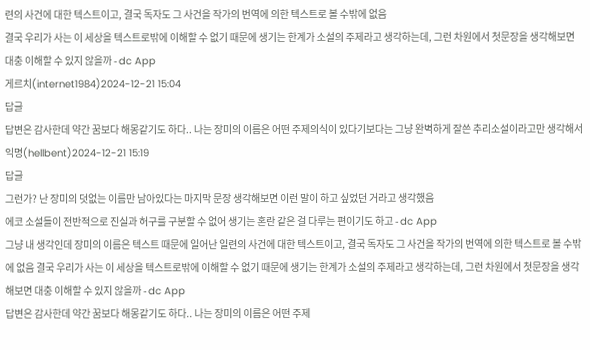련의 사건에 대한 텍스트이고, 결국 독자도 그 사건을 작가의 번역에 의한 텍스트로 볼 수밖에 없음
결국 우리가 사는 이 세상을 텍스트로밖에 이해할 수 없기 때문에 생기는 한계가 소설의 주제라고 생각하는데, 그런 차원에서 첫문장을 생각해보면 대충 이해할 수 있지 않을까 - dc App
게르치(internet1984)2024-12-21 15:04
답글
답변은 감사한데 약간 꿈보다 해몽같기도 하다.. 나는 장미의 이름은 어떤 주제의식이 있다기보다는 그냥 완벽하게 잘쓴 추리소설이라고만 생각해서
익명(hellbent)2024-12-21 15:19
답글
그런가? 난 장미의 덧없는 이름만 남아있다는 마지막 문장 생각해보면 이런 말이 하고 싶었던 거라고 생각했음
에코 소설들이 전반적으로 진실과 허구를 구분할 수 없어 생기는 혼란 같은 걸 다루는 편이기도 하고 - dc App
그냥 내 생각인데 장미의 이름은 텍스트 때문에 일어난 일련의 사건에 대한 텍스트이고, 결국 독자도 그 사건을 작가의 번역에 의한 텍스트로 볼 수밖에 없음 결국 우리가 사는 이 세상을 텍스트로밖에 이해할 수 없기 때문에 생기는 한계가 소설의 주제라고 생각하는데, 그런 차원에서 첫문장을 생각해보면 대충 이해할 수 있지 않을까 - dc App
답변은 감사한데 약간 꿈보다 해몽같기도 하다.. 나는 장미의 이름은 어떤 주제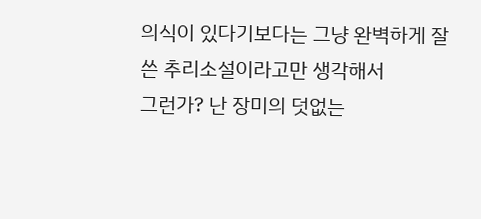의식이 있다기보다는 그냥 완벽하게 잘쓴 추리소설이라고만 생각해서
그런가? 난 장미의 덧없는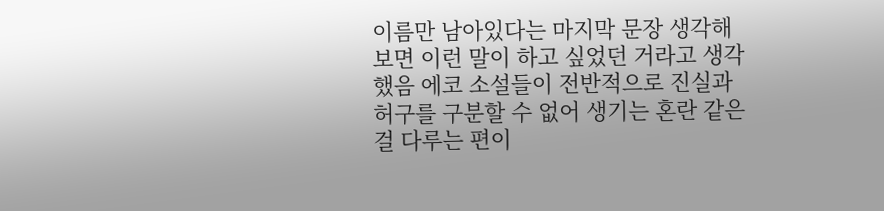이름만 남아있다는 마지막 문장 생각해보면 이런 말이 하고 싶었던 거라고 생각했음 에코 소설들이 전반적으로 진실과 허구를 구분할 수 없어 생기는 혼란 같은 걸 다루는 편이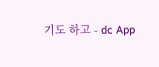기도 하고 - dc App